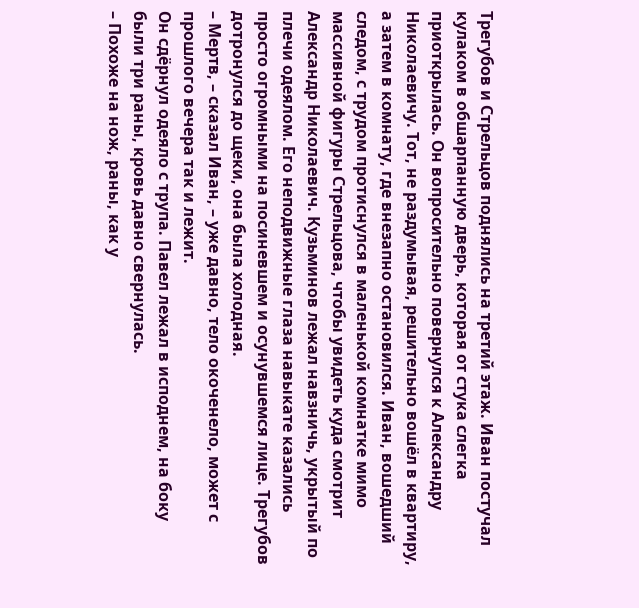Трегубов и Стрельцов поднялись на третий этаж. Иван постучал кулаком в обшарпанную дверь, которая от стука слегка приоткрылась. Он вопросительно повернулся к Александру Николаевичу. Тот, не раздумывая, решительно вошёл в квартиру, а затем в комнату, где внезапно остановился. Иван, вошедший следом, с трудом протиснулся в маленькой комнатке мимо массивной фигуры Стрельцова, чтобы увидеть куда смотрит Александр Николаевич. Кузьминов лежал навзничь, укрытый по плечи одеялом. Его неподвижные глаза навыкате казались просто огромными на посиневшем и осунувшемся лице. Трегубов дотронулся до щеки, она была холодная.
– Мертв, – сказал Иван, – уже давно, тело окоченело, может с прошлого вечера так и лежит.
Он сдёрнул одеяло с трупа. Павел лежал в исподнем, на боку были три раны, кровь давно свернулась.
– Похоже на нож, раны, как у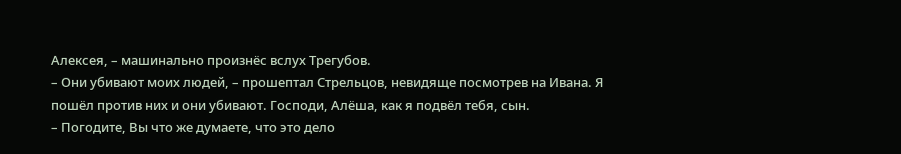Алексея, – машинально произнёс вслух Трегубов.
– Они убивают моих людей, – прошептал Стрельцов, невидяще посмотрев на Ивана. Я пошёл против них и они убивают. Господи, Алёша, как я подвёл тебя, сын.
– Погодите, Вы что же думаете, что это дело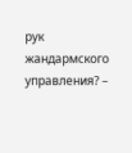рук жандармского управления? –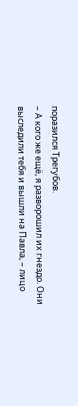поразился Трегубов.
– А кого же ещё, я разворошил их гнездо. Они выследили тебя и вышли на Павла, – лицо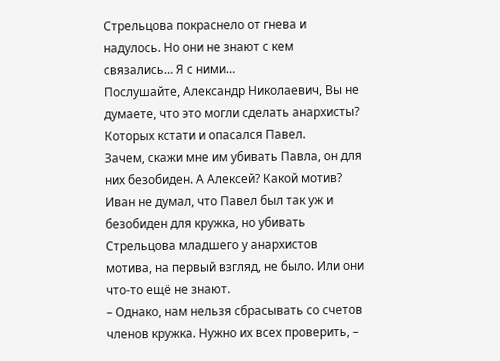Стрельцова покраснело от гнева и надулось. Но они не знают с кем связались… Я с ними…
Послушайте, Александр Николаевич, Вы не думаете, что это могли сделать анархисты? Которых кстати и опасался Павел.
Зачем, скажи мне им убивать Павла, он для них безобиден. А Алексей? Какой мотив?
Иван не думал, что Павел был так уж и безобиден для кружка, но убивать Стрельцова младшего у анархистов мотива, на первый взгляд, не было. Или они что-то ещё не знают.
– Однако, нам нельзя сбрасывать со счетов членов кружка. Нужно их всех проверить, –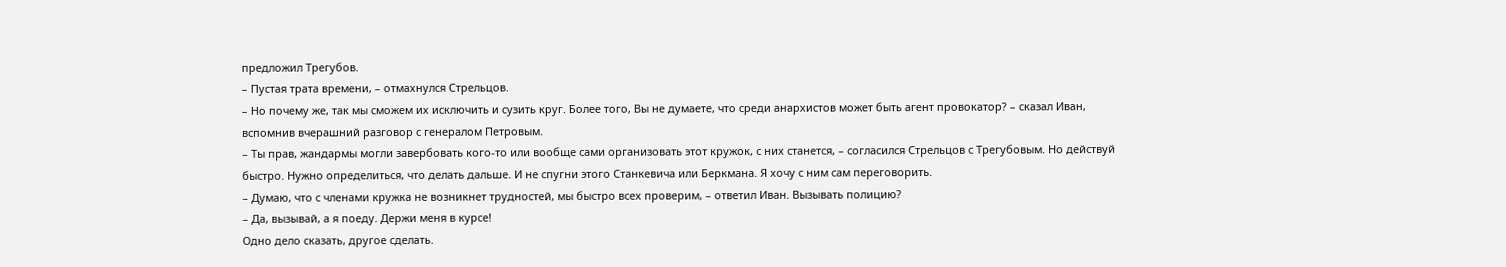предложил Трегубов.
– Пустая трата времени, – отмахнулся Стрельцов.
– Но почему же, так мы сможем их исключить и сузить круг. Более того, Вы не думаете, что среди анархистов может быть агент провокатор? – сказал Иван, вспомнив вчерашний разговор с генералом Петровым.
– Ты прав, жандармы могли завербовать кого-то или вообще сами организовать этот кружок, с них станется, – согласился Стрельцов с Трегубовым. Но действуй быстро. Нужно определиться, что делать дальше. И не спугни этого Станкевича или Беркмана. Я хочу с ним сам переговорить.
– Думаю, что с членами кружка не возникнет трудностей, мы быстро всех проверим, – ответил Иван. Вызывать полицию?
– Да, вызывай, а я поеду. Держи меня в курсе!
Одно дело сказать, другое сделать.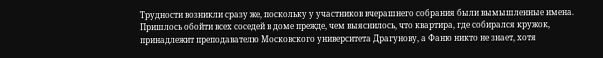Трудности возникли сразу же, поскольку у участников вчерашнего собрания были вымышленные имена. Пришлось обойти всех соседей в доме прежде, чем выяснилось, что квартира, где собирался кружок, принадлежит преподавателю Московского университета Драгунову, а Фаню никто не знает, хотя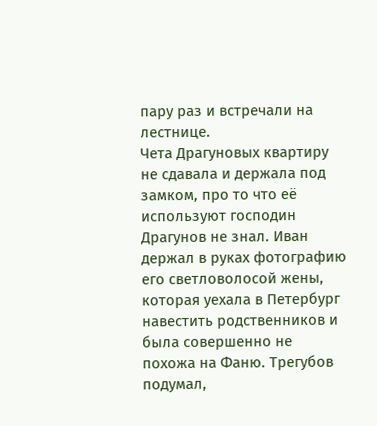пару раз и встречали на лестнице.
Чета Драгуновых квартиру не сдавала и держала под замком, про то что её используют господин Драгунов не знал. Иван держал в руках фотографию его светловолосой жены, которая уехала в Петербург навестить родственников и была совершенно не похожа на Фаню. Трегубов подумал,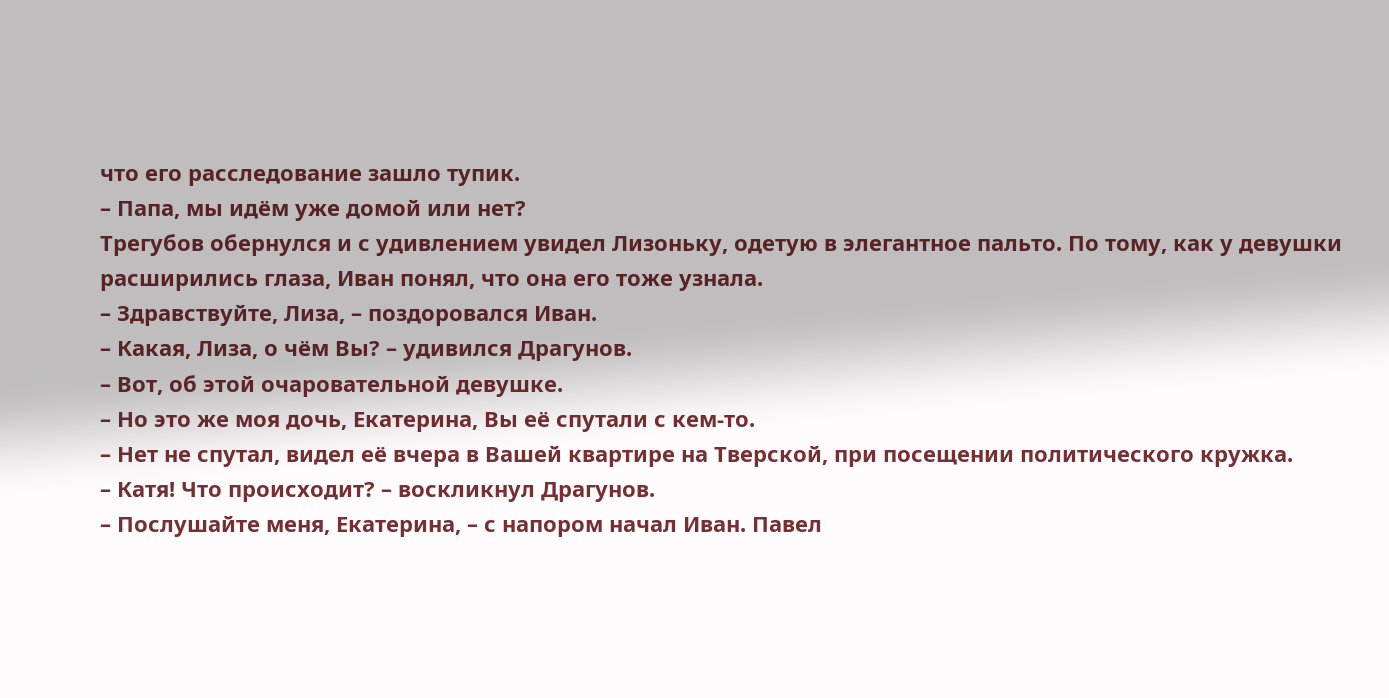что его расследование зашло тупик.
– Папа, мы идём уже домой или нет?
Трегубов обернулся и с удивлением увидел Лизоньку, одетую в элегантное пальто. По тому, как у девушки расширились глаза, Иван понял, что она его тоже узнала.
– Здравствуйте, Лиза, – поздоровался Иван.
– Какая, Лиза, о чём Вы? – удивился Драгунов.
– Вот, об этой очаровательной девушке.
– Но это же моя дочь, Екатерина, Вы её спутали с кем-то.
– Нет не спутал, видел её вчера в Вашей квартире на Тверской, при посещении политического кружка.
– Катя! Что происходит? – воскликнул Драгунов.
– Послушайте меня, Екатерина, – с напором начал Иван. Павел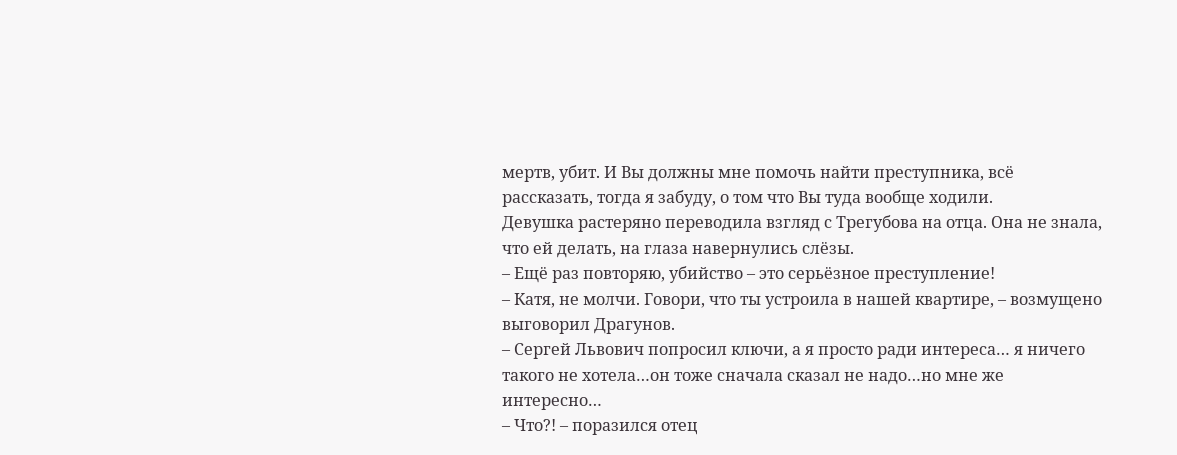мертв, убит. И Вы должны мне помочь найти преступника, всё рассказать, тогда я забуду, о том что Вы туда вообще ходили.
Девушка растеряно переводила взгляд с Трегубова на отца. Она не знала, что ей делать, на глаза навернулись слёзы.
– Ещё раз повторяю, убийство – это серьёзное преступление!
– Катя, не молчи. Говори, что ты устроила в нашей квартире, – возмущено выговорил Драгунов.
– Сергей Львович попросил ключи, а я просто ради интереса… я ничего такого не хотела…он тоже сначала сказал не надо…но мне же интересно…
– Что?! – поразился отец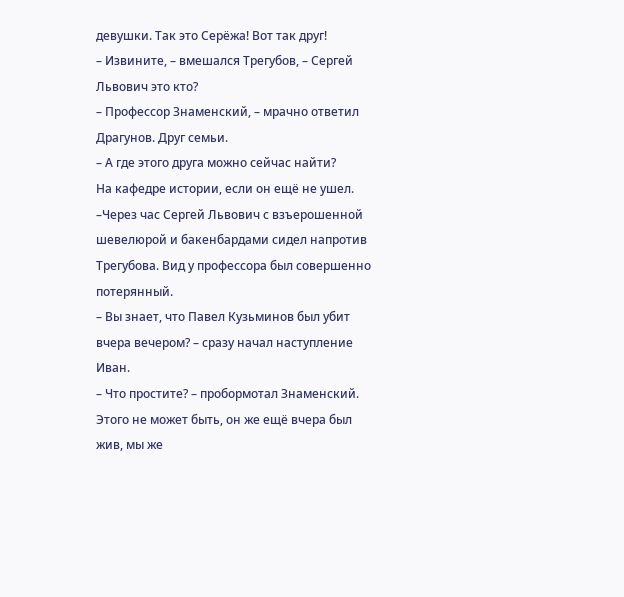девушки. Так это Серёжа! Вот так друг!
– Извините, – вмешался Трегубов, – Сергей Львович это кто?
– Профессор Знаменский, – мрачно ответил Драгунов. Друг семьи.
– А где этого друга можно сейчас найти?
На кафедре истории, если он ещё не ушел.
–Через час Сергей Львович с взъерошенной шевелюрой и бакенбардами сидел напротив Трегубова. Вид у профессора был совершенно потерянный.
– Вы знает, что Павел Кузьминов был убит вчера вечером? – сразу начал наступление Иван.
– Что простите? – пробормотал Знаменский. Этого не может быть, он же ещё вчера был жив, мы же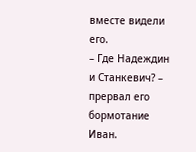вместе видели его.
– Где Надеждин и Станкевич? – прервал его бормотание Иван.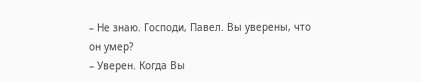– Не знаю. Господи, Павел. Вы уверены, что он умер?
– Уверен. Когда Вы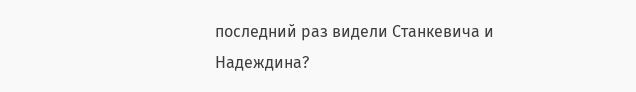последний раз видели Станкевича и Надеждина?